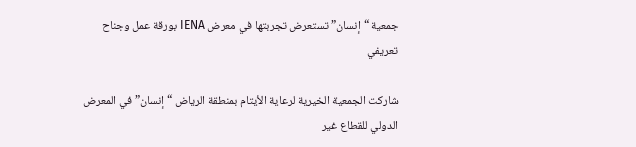جمعية “إنسان” تستعرض تجربتها في معرض IENA بورقة عمل وجناح تعريفي

شاركت الجمعية الخيرية لرعاية الأيتام بمنطقة الرياض “إنسان” في المعرض الدولي للقطاع غير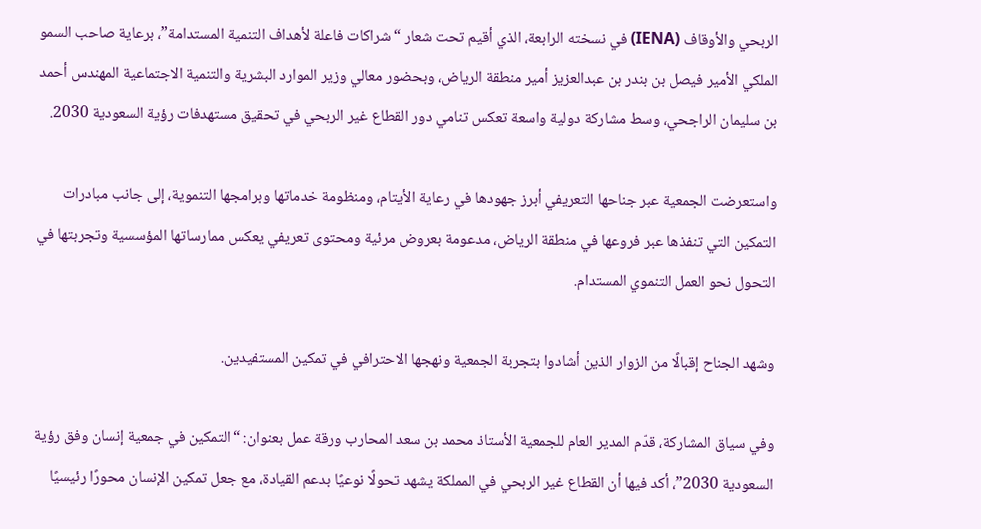الربحي والأوقاف (IENA) في نسخته الرابعة، الذي أقيم تحت شعار “شراكات فاعلة لأهداف التنمية المستدامة”، برعاية صاحب السمو الملكي الأمير فيصل بن بندر بن عبدالعزيز أمير منطقة الرياض، وبحضور معالي وزير الموارد البشرية والتنمية الاجتماعية المهندس أحمد بن سليمان الراجحي، وسط مشاركة دولية واسعة تعكس تنامي دور القطاع غير الربحي في تحقيق مستهدفات رؤية السعودية 2030.

واستعرضت الجمعية عبر جناحها التعريفي أبرز جهودها في رعاية الأيتام، ومنظومة خدماتها وبرامجها التنموية، إلى جانب مبادرات التمكين التي تنفذها عبر فروعها في منطقة الرياض، مدعومة بعروض مرئية ومحتوى تعريفي يعكس ممارساتها المؤسسية وتجربتها في التحول نحو العمل التنموي المستدام.

وشهد الجناح إقبالًا من الزوار الذين أشادوا بتجربة الجمعية ونهجها الاحترافي في تمكين المستفيدين.

وفي سياق المشاركة، قدّم المدير العام للجمعية الأستاذ محمد بن سعد المحارب ورقة عمل بعنوان: “التمكين في جمعية إنسان وفق رؤية السعودية 2030”، أكد فيها أن القطاع غير الربحي في المملكة يشهد تحولًا نوعيًا بدعم القيادة، مع جعل تمكين الإنسان محورًا رئيسيًا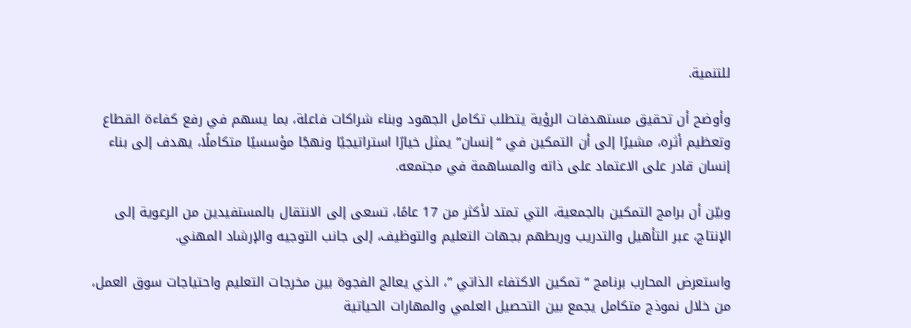للتنمية.

وأوضح أن تحقيق مستهدفات الرؤية يتطلب تكامل الجهود وبناء شراكات فاعلة، بما يسهم في رفع كفاءة القطاع وتعظيم أثره، مشيرًا إلى أن التمكين في “إنسان” يمثل خيارًا استراتيجيًا ونهجًا مؤسسيًا متكاملًا، يهدف إلى بناء إنسان قادر على الاعتماد على ذاته والمساهمة في مجتمعه.

وبيّن أن برامج التمكين بالجمعية، التي تمتد لأكثر من 17 عامًا، تسعى إلى الانتقال بالمستفيدين من الرعوية إلى الإنتاج، عبر التأهيل والتدريب وربطهم بجهات التعليم والتوظيف، إلى جانب التوجيه والإرشاد المهني.

واستعرض المحارب برنامج “تمكين الاكتفاء الذاتي ”، الذي يعالج الفجوة بين مخرجات التعليم واحتياجات سوق العمل، من خلال نموذج متكامل يجمع بين التحصيل العلمي والمهارات الحياتية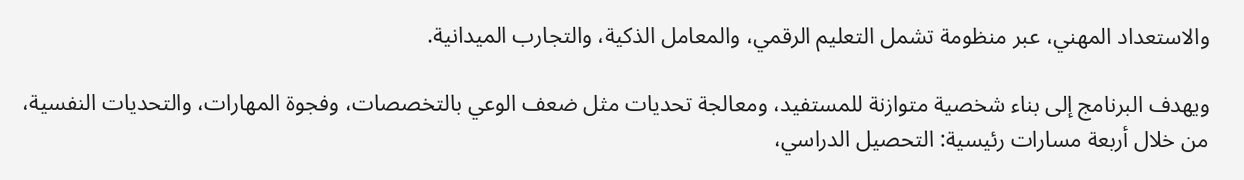والاستعداد المهني، عبر منظومة تشمل التعليم الرقمي، والمعامل الذكية، والتجارب الميدانية.

ويهدف البرنامج إلى بناء شخصية متوازنة للمستفيد، ومعالجة تحديات مثل ضعف الوعي بالتخصصات، وفجوة المهارات، والتحديات النفسية، من خلال أربعة مسارات رئيسية: التحصيل الدراسي،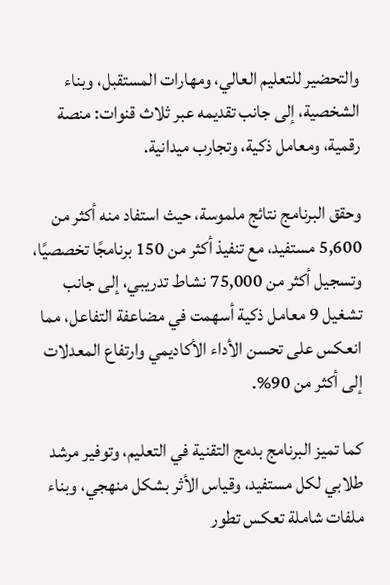والتحضير للتعليم العالي، ومهارات المستقبل، وبناء الشخصية، إلى جانب تقديمه عبر ثلاث قنوات: منصة رقمية، ومعامل ذكية، وتجارب ميدانية.

وحقق البرنامج نتائج ملموسة، حيث استفاد منه أكثر من 5,600 مستفيد، مع تنفيذ أكثر من 150 برنامجًا تخصصيًا، وتسجيل أكثر من 75,000 نشاط تدريبي، إلى جانب تشغيل 9 معامل ذكية أسهمت في مضاعفة التفاعل، مما انعكس على تحسن الأداء الأكاديمي وارتفاع المعدلات إلى أكثر من 90%.

كما تميز البرنامج بدمج التقنية في التعليم، وتوفير مرشد طلابي لكل مستفيد، وقياس الأثر بشكل منهجي، وبناء ملفات شاملة تعكس تطور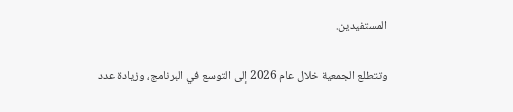المستفيدين.

وتتطلع الجمعية خلال عام 2026 إلى التوسع في البرنامج، وزيادة عدد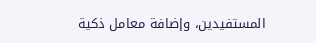المستفيدين، وإضافة معامل ذكية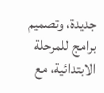جديدة، وتصميم برامج للمرحلة الابتدائية، مع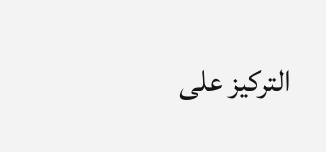التركيز على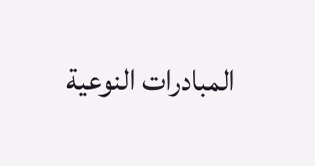المبادرات النوعية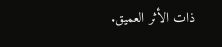ذات الأثر العميق.